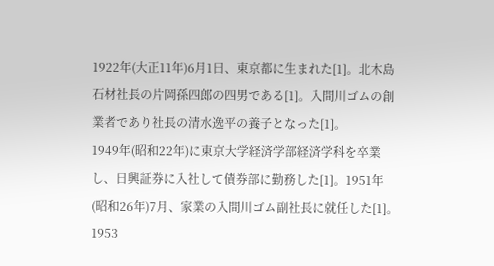1922年(大正11年)6月1日、東京都に生まれた[1]。北木島石材社長の片岡孫四郎の四男である[1]。入間川ゴムの創業者であり社長の清水逸平の養子となった[1]。
1949年(昭和22年)に東京大学経済学部経済学科を卒業し、日興証券に入社して債券部に勤務した[1]。1951年(昭和26年)7月、家業の入間川ゴム副社長に就任した[1]。1953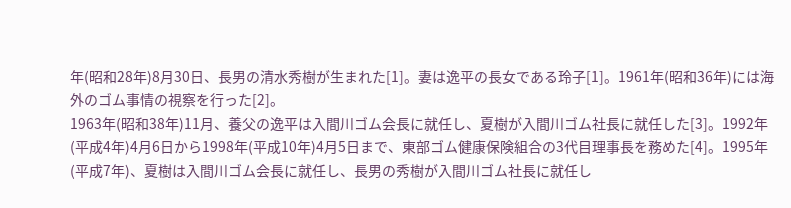年(昭和28年)8月30日、長男の清水秀樹が生まれた[1]。妻は逸平の長女である玲子[1]。1961年(昭和36年)には海外のゴム事情の視察を行った[2]。
1963年(昭和38年)11月、養父の逸平は入間川ゴム会長に就任し、夏樹が入間川ゴム社長に就任した[3]。1992年(平成4年)4月6日から1998年(平成10年)4月5日まで、東部ゴム健康保険組合の3代目理事長を務めた[4]。1995年(平成7年)、夏樹は入間川ゴム会長に就任し、長男の秀樹が入間川ゴム社長に就任し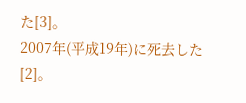た[3]。
2007年(平成19年)に死去した[2]。